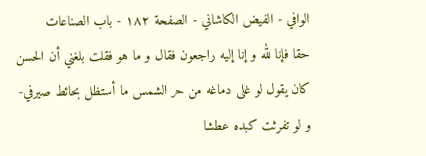الوافي - الفيض الكاشاني - الصفحة ١٨٢ - باب الصناعات
حقا فإنا لله و إنا إليه راجعون فقال و ما هو فقلت بلغني أن الحسن كان يقول لو غلى دماغه من حر الشمس ما أستظل بحائط صيرفي- و لو تفرثت كبده عطشا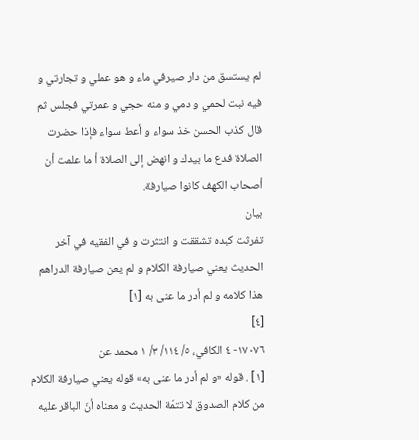لم يستسق من دار صيرفي ماء و هو عملي و تجارتي و فيه نبت لحمي و دمي و منه حجي و عمرتي فجلس ثم قال كذب الحسن خذ سواء و أعط سواء فإذا حضرت الصلاة فدع ما بيدك و انهض إلى الصلاة أ ما علمت أن أصحاب الكهف كانوا صيارفة.
بيان
تفرثت كبده تشققت و انتثرت و في الفقيه في آخر الحديث يعني صيارفة الكلام و لم يعن صيارفة الدراهم هذا كلامه و لم أدر ما عنى به [١]
[٤]
١٧٠٧٦- ٤ الكافي، ٥/ ١١٤/ ٣/ ١ محمد عن
[١] . قوله «و لم أدر ما عنى به» قوله يعني صيارفة الكلام من كلام الصدوق لا تتمّة الحديث و معناه أنّ الباقر عليه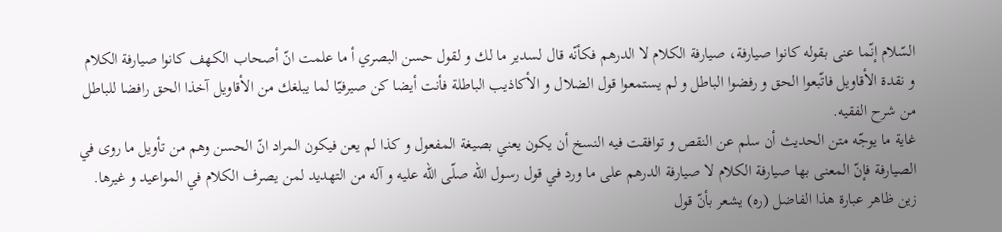السّلام إنّما عنى بقوله كانوا صيارفة، صيارفة الكلام لا الدرهم فكأنّه قال لسدير ما لك و لقول حسن البصري أ ما علمت انّ أصحاب الكهف كانوا صيارفة الكلام و نقدة الأقاويل فاتّبعوا الحق و رفضوا الباطل و لم يستمعوا قول الضلال و الأكاذيب الباطلة فأنت أيضا كن صيرفيّا لما يبلغك من الأقاويل آخذا الحق رافضا للباطل من شرح الفقيه.
غاية ما يوجّه متن الحديث أن سلم عن النقص و توافقت فيه النسخ أن يكون يعني بصيغة المفعول و كذا لم يعن فيكون المراد انّ الحسن وهم من تأويل ما روى في الصيارفة فإنّ المعنى بها صيارفة الكلام لا صيارفة الدرهم على ما ورد في قول رسول اللّه صلّى اللّه عليه و آله من التهديد لمن يصرف الكلام في المواعيد و غيرها.
زين ظاهر عبارة هذا الفاضل (ره) يشعر بأنّ قول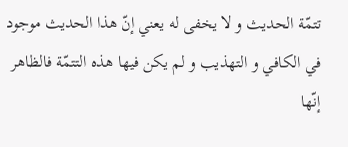تتمّة الحديث و لا يخفى له يعني إنّ هذا الحديث موجود في الكافي و التهذيب و لم يكن فيها هذه التتمّة فالظاهر إنّها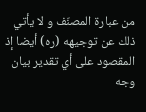من عبارة المصنّف و لا يأتي ذلك عن توجيهه (ره) أيضا إذ المقصود على أي تقدير بيان وجه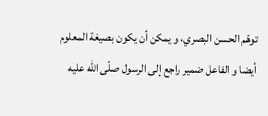توهّم الحسن البصري، و يمكن أن يكون بصيغة المعلوم أيضا و الفاعل ضمير راجع إلى الرسول صلّى اللّه عليه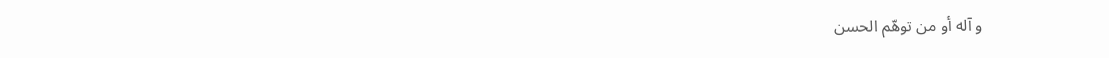و آله أو من توهّم الحسن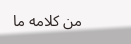من كلامه ما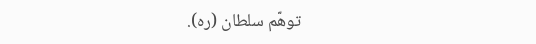توهّم سلطان (ره).